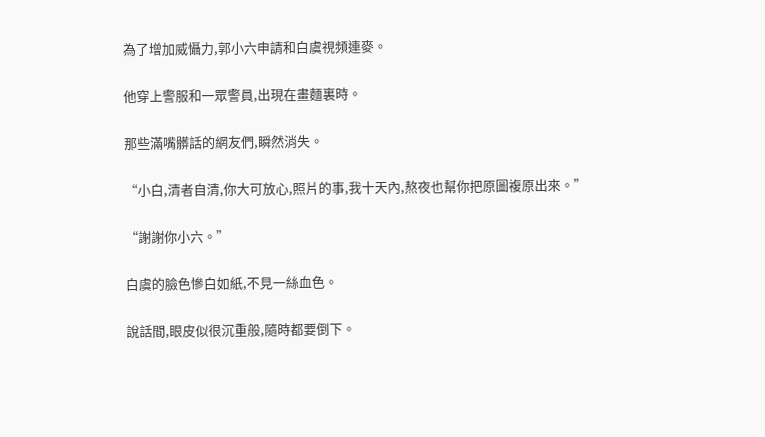為了增加威懾力,郭小六申請和白虞視頻連麥。

他穿上警服和一眾警員,出現在畫麵裏時。

那些滿嘴髒話的網友們,瞬然消失。

“小白,清者自清,你大可放心,照片的事,我十天內,熬夜也幫你把原圖複原出來。”

“謝謝你小六。”

白虞的臉色慘白如紙,不見一絲血色。

說話間,眼皮似很沉重般,隨時都要倒下。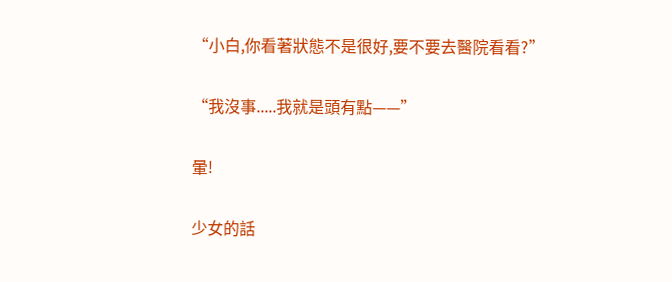“小白,你看著狀態不是很好,要不要去醫院看看?”

“我沒事.....我就是頭有點——”

暈!

少女的話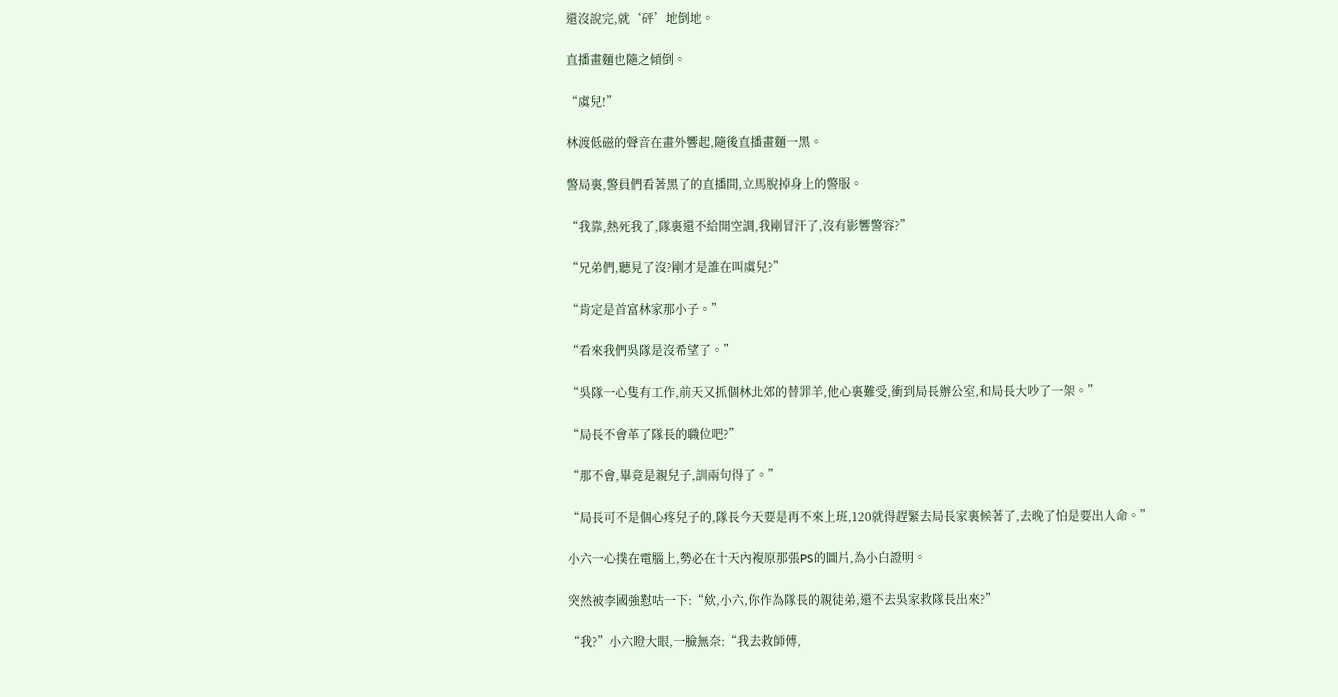還沒說完,就‘砰’地倒地。

直播畫麵也隨之傾倒。

“虞兒!”

林渡低磁的聲音在畫外響起,隨後直播畫麵一黑。

警局裏,警員們看著黑了的直播間,立馬脫掉身上的警服。

“我靠,熱死我了,隊裏還不給開空調,我剛冒汗了,沒有影響警容?”

“兄弟們,聽見了沒?剛才是誰在叫虞兒?”

“肯定是首富林家那小子。”

“看來我們吳隊是沒希望了。”

“吳隊一心隻有工作,前天又抓個林北郊的替罪羊,他心裏難受,衝到局長辦公室,和局長大吵了一架。”

“局長不會革了隊長的職位吧?”

“那不會,畢竟是親兒子,訓兩句得了。”

“局長可不是個心疼兒子的,隊長今天要是再不來上班,120就得趕緊去局長家裏候著了,去晚了怕是要出人命。”

小六一心撲在電腦上,勢必在十天內複原那張PS的圖片,為小白證明。

突然被李國強懟咕一下:“欸,小六,你作為隊長的親徒弟,還不去吳家救隊長出來?”

“我?”小六瞪大眼,一臉無奈:“我去救師傅,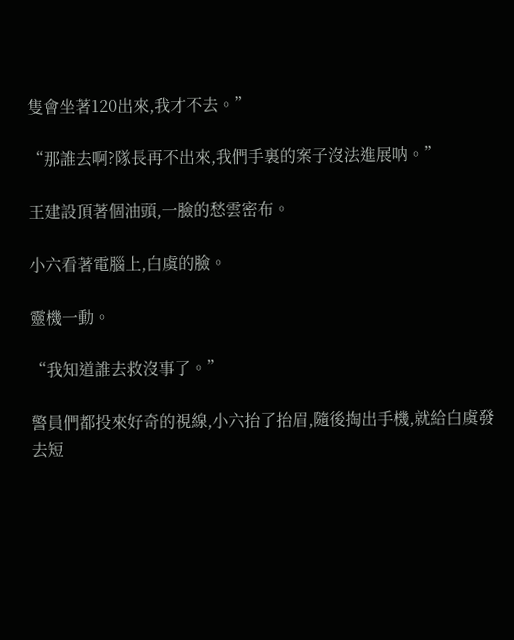隻會坐著120出來,我才不去。”

“那誰去啊?隊長再不出來,我們手裏的案子沒法進展呐。”

王建設頂著個油頭,一臉的愁雲密布。

小六看著電腦上,白虞的臉。

靈機一動。

“我知道誰去救沒事了。”

警員們都投來好奇的視線,小六抬了抬眉,隨後掏出手機,就給白虞發去短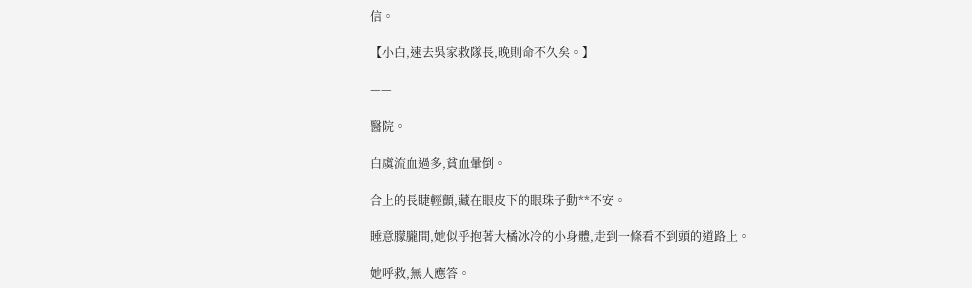信。

【小白,速去吳家救隊長,晚則命不久矣。】

——

醫院。

白虞流血過多,貧血暈倒。

合上的長睫輕顫,藏在眼皮下的眼珠子動**不安。

睡意朦朧間,她似乎抱著大橘冰冷的小身體,走到一條看不到頭的道路上。

她呼救,無人應答。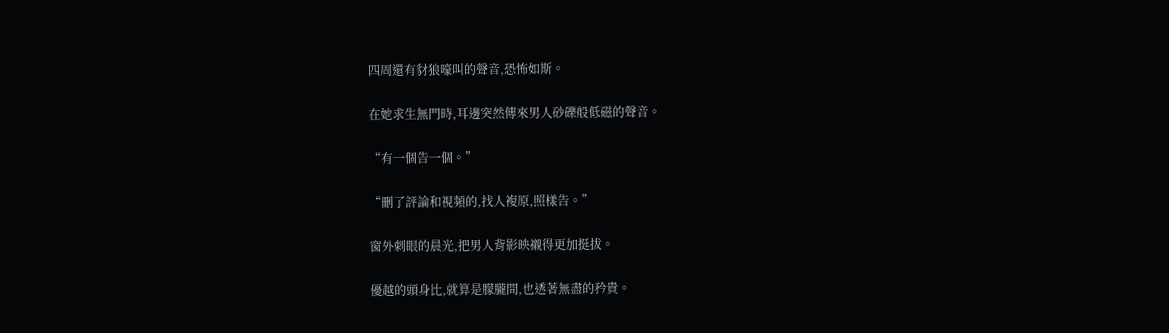四周還有豺狼嚎叫的聲音,恐怖如斯。

在她求生無門時,耳邊突然傳來男人砂礫般低磁的聲音。

“有一個告一個。”

“刪了評論和視頻的,找人複原,照樣告。”

窗外刺眼的晨光,把男人背影映襯得更加挺拔。

優越的頭身比,就算是朦朧間,也透著無盡的矜貴。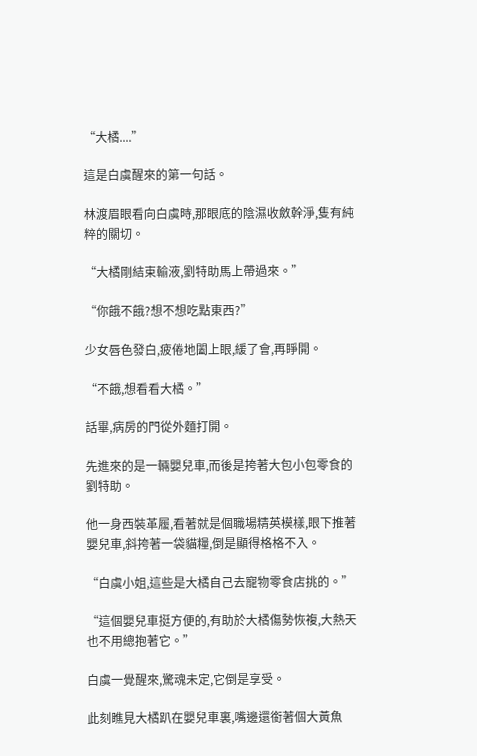“大橘....”

這是白虞醒來的第一句話。

林渡眉眼看向白虞時,那眼底的陰濕收斂幹淨,隻有純粹的關切。

“大橘剛結束輸液,劉特助馬上帶過來。”

“你餓不餓?想不想吃點東西?”

少女唇色發白,疲倦地闔上眼,緩了會,再睜開。

“不餓,想看看大橘。”

話畢,病房的門從外麵打開。

先進來的是一輛嬰兒車,而後是挎著大包小包零食的劉特助。

他一身西裝革履,看著就是個職場精英模樣,眼下推著嬰兒車,斜挎著一袋貓糧,倒是顯得格格不入。

“白虞小姐,這些是大橘自己去寵物零食店挑的。”

“這個嬰兒車挺方便的,有助於大橘傷勢恢複,大熱天也不用總抱著它。”

白虞一覺醒來,驚魂未定,它倒是享受。

此刻瞧見大橘趴在嬰兒車裏,嘴邊還銜著個大黃魚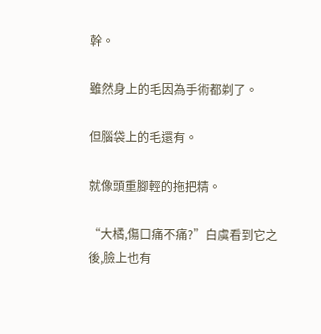幹。

雖然身上的毛因為手術都剃了。

但腦袋上的毛還有。

就像頭重腳輕的拖把精。

“大橘,傷口痛不痛?”白虞看到它之後,臉上也有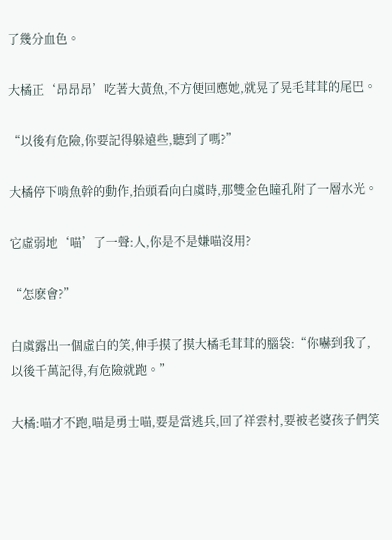了幾分血色。

大橘正‘昂昂昂’吃著大黃魚,不方便回應她,就晃了晃毛茸茸的尾巴。

“以後有危險,你要記得躲遠些,聽到了嗎?”

大橘停下啃魚幹的動作,抬頭看向白虞時,那雙金色瞳孔附了一層水光。

它虛弱地‘喵’了一聲:人,你是不是嫌喵沒用?

“怎麽會?”

白虞露出一個虛白的笑,伸手摸了摸大橘毛茸茸的腦袋:“你嚇到我了,以後千萬記得,有危險就跑。”

大橘:喵才不跑,喵是勇士喵,要是當逃兵,回了祥雲村,要被老婆孩子們笑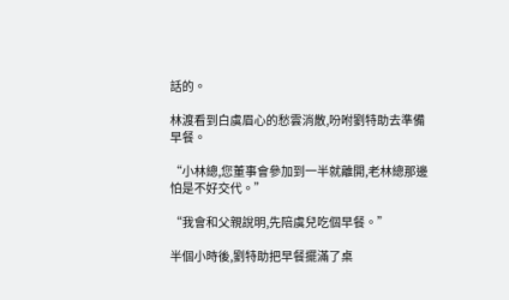話的。

林渡看到白虞眉心的愁雲消散,吩咐劉特助去準備早餐。

“小林總,您董事會參加到一半就離開,老林總那邊怕是不好交代。”

“我會和父親說明,先陪虞兒吃個早餐。”

半個小時後,劉特助把早餐擺滿了桌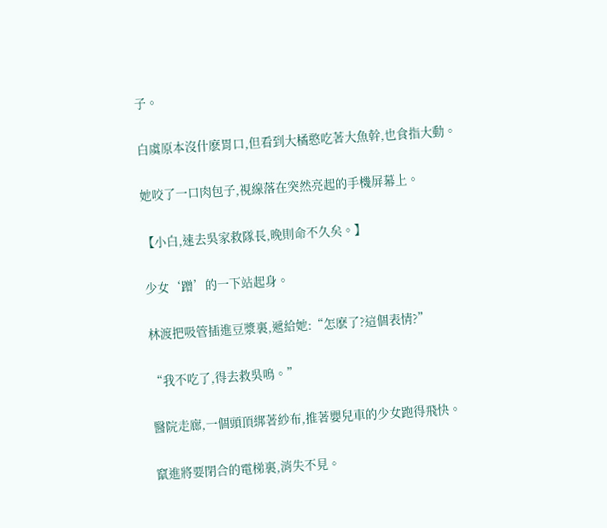子。

白虞原本沒什麽胃口,但看到大橘憨吃著大魚幹,也食指大動。

她咬了一口肉包子,視線落在突然亮起的手機屏幕上。

【小白,速去吳家救隊長,晚則命不久矣。】

少女‘蹭’的一下站起身。

林渡把吸管插進豆漿裏,遞給她:“怎麽了?這個表情?”

“我不吃了,得去救吳鳴。”

醫院走廊,一個頭頂綁著紗布,推著嬰兒車的少女跑得飛快。

竄進將要閉合的電梯裏,消失不見。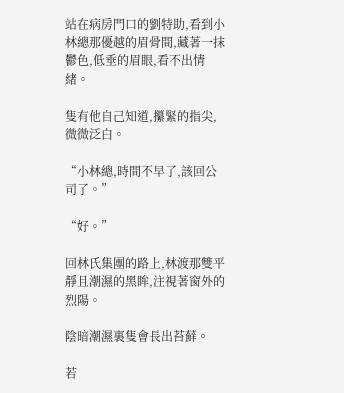站在病房門口的劉特助,看到小林總那優越的眉骨間,藏著一抹鬱色,低垂的眉眼,看不出情緒。

隻有他自己知道,攥緊的指尖,微微泛白。

“小林總,時間不早了,該回公司了。”

“好。”

回林氏集團的路上,林渡那雙平靜且潮濕的黑眸,注視著窗外的烈陽。

陰暗潮濕裏隻會長出苔蘚。

若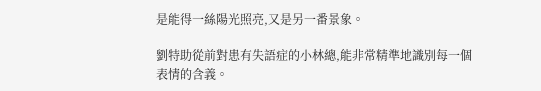是能得一絲陽光照亮,又是另一番景象。

劉特助從前對患有失語症的小林總,能非常精準地識別每一個表情的含義。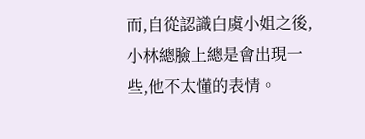而,自從認識白虞小姐之後,小林總臉上總是會出現一些,他不太懂的表情。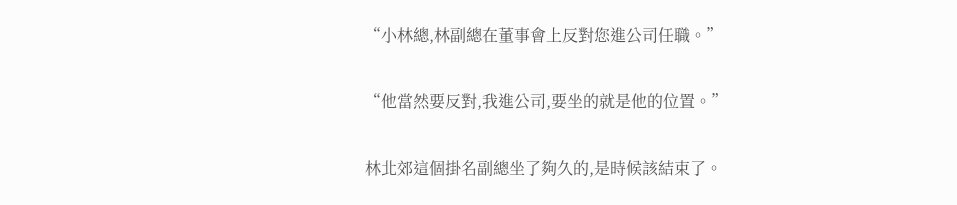“小林總,林副總在董事會上反對您進公司任職。”

“他當然要反對,我進公司,要坐的就是他的位置。”

林北郊這個掛名副總坐了夠久的,是時候該結束了。